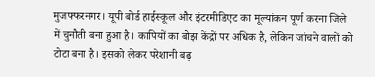मुजफ्फरनगर। यूपी बोर्ड हाईस्कूल और इंटरमीडिएट का मूल्यांकन पूर्ण करना जिले में चुनौती बना हुआ है। कापियों का बोझ केंद्रों पर अधिक है, लेकिन जांचने वालों को टोटा बना है। इसको लेकर परेशानी बढ़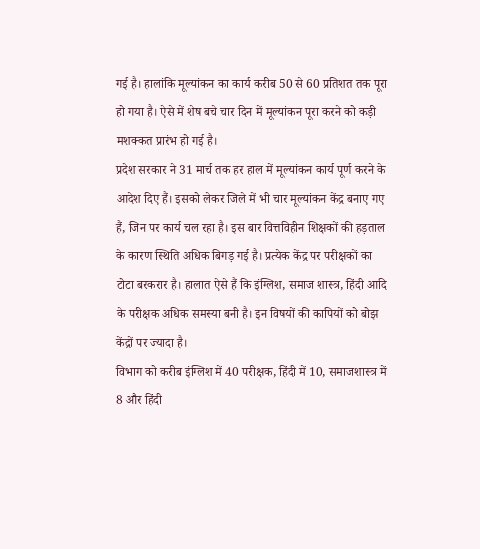गई है। हालांकि मूल्यांकन का कार्य करीब 50 से 60 प्रतिशत तक पूरा हो गया है। ऐसे में शेष बचे चार दिन में मूल्यांकन पूरा करने को कड़ी मशक्कत प्रारंभ हो गई है।
प्रदेश सरकार ने 31 मार्च तक हर हाल में मूल्यांकन कार्य पूर्ण करने के आदेश दिए हैं। इसको लेकर जिले में भी चार मूल्यांकन केंद्र बनाए गए हैं, जिन पर कार्य चल रहा है। इस बार वित्तविहीन शिक्षकों की हड़ताल के कारण स्थिति अधिक बिगड़ गई है। प्रत्येक केंद्र पर परीक्षकों का टोटा बरकरार है। हालात ऐसे हैं कि इंग्लिश, समाज शास्त्र, हिंदी आदि के परीक्षक अधिक समस्या बनी है। इन विषयों की कापियों को बोझ केंद्रों पर ज्यादा है।
विभाग को करीब इंग्लिश में 40 परीक्षक, हिंदी में 10, समाजशास्त्र में 8 और हिंदी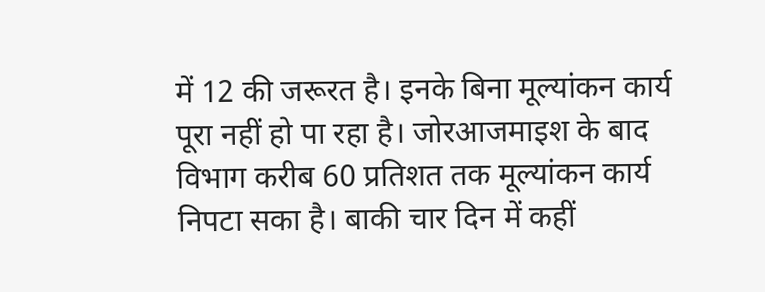में 12 की जरूरत है। इनके बिना मूल्यांकन कार्य पूरा नहीं हो पा रहा है। जोरआजमाइश के बाद विभाग करीब 60 प्रतिशत तक मूल्यांकन कार्य निपटा सका है। बाकी चार दिन में कहीं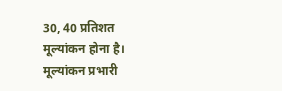30, 40 प्रतिशत मूल्यांकन होना है।
मूल्यांकन प्रभारी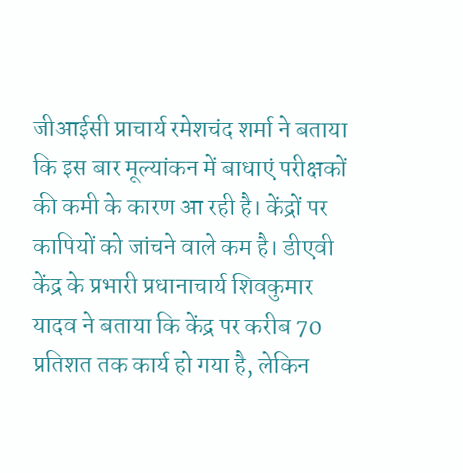जीआईसी प्राचार्य रमेशचंद शर्मा ने बताया कि इस बार मूल्यांकन में बाधाएं परीक्षकों की कमी के कारण आ रही है। केंद्रों पर कापियों को जांचने वाले कम है। डीएवी केंद्र के प्रभारी प्रधानाचार्य शिवकुमार यादव ने बताया कि केंद्र पर करीब 70 प्रतिशत तक कार्य हो गया है, लेकिन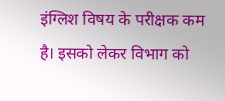इंग्लिश विषय के परीक्षक कम है। इसको लेकर विभाग को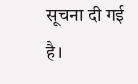सूचना दी गई है।